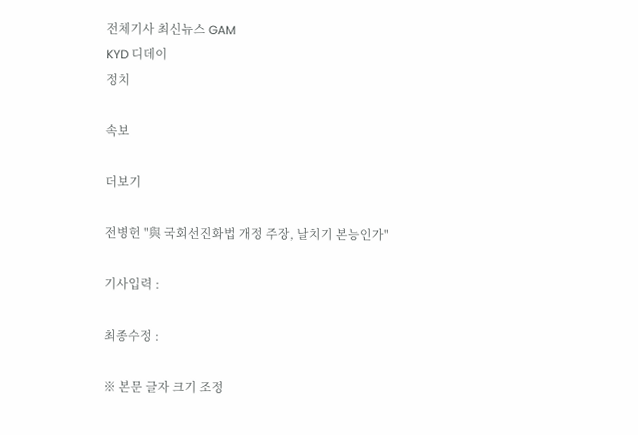전체기사 최신뉴스 GAM
KYD 디데이
정치

속보

더보기

전병헌 "與 국회선진화법 개정 주장, 날치기 본능인가"

기사입력 :

최종수정 :

※ 본문 글자 크기 조정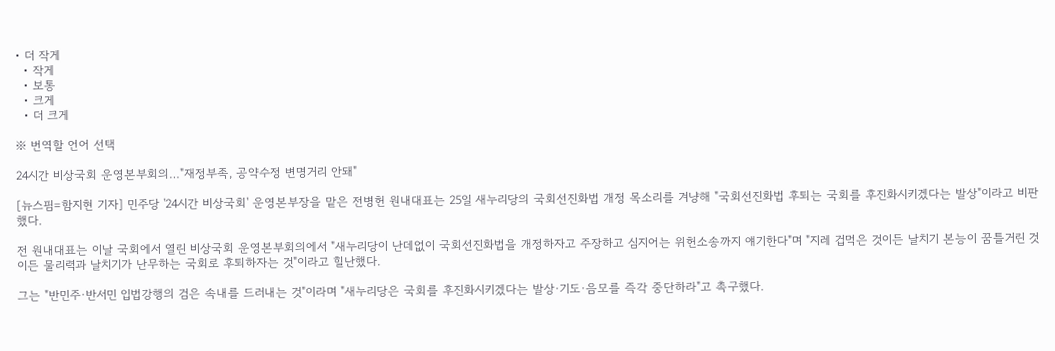• 더 작게
  • 작게
  • 보통
  • 크게
  • 더 크게

※ 번역할 언어 선택

24시간 비상국회 운영본부회의…"재정부족, 공약수정 변명거리 안돼"

[뉴스핌=함지현 기자] 민주당 '24시간 비상국회' 운영본부장을 맡은 전병헌 원내대표는 25일 새누리당의 국회선진화법 개정 목소리를 겨냥해 "국회선진화법 후퇴는 국회를 후진화시키겠다는 발상"이라고 비판했다.

전 원내대표는 이날 국회에서 열린 비상국회 운영본부회의에서 "새누리당이 난데없이 국회선진화법을 개정하자고 주장하고 심지어는 위헌소송까지 얘기한다"며 "지레 겁먹은 것이든 날치기 본능이 꿈틀거린 것이든 물리력과 날치기가 난무하는 국회로 후퇴하자는 것"이라고 힐난했다.

그는 "반민주·반서민 입법강행의 검은 속내를 드러내는 것"이라며 "새누리당은 국회를 후진화시키겠다는 발상·기도·음모를 즉각 중단하라"고 촉구했다.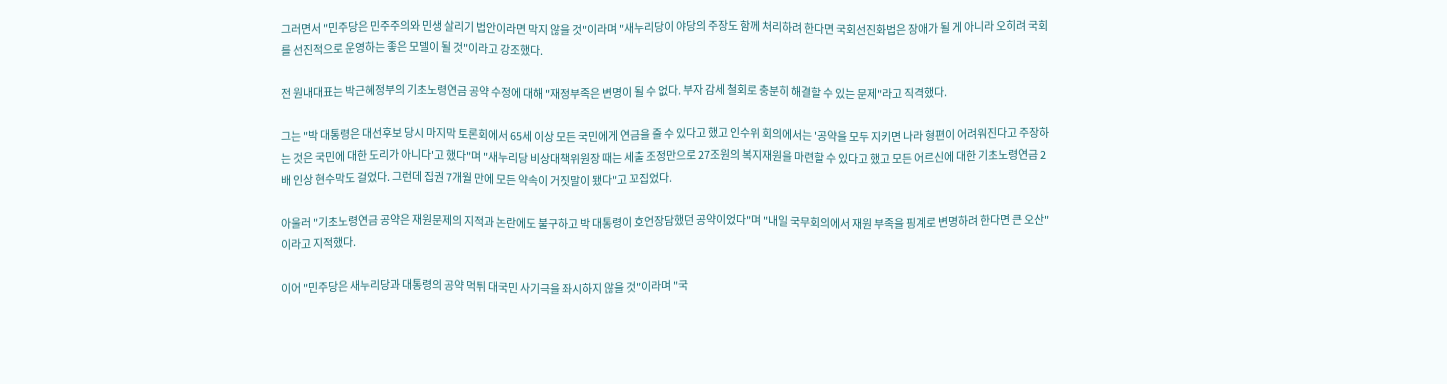그러면서 "민주당은 민주주의와 민생 살리기 법안이라면 막지 않을 것"이라며 "새누리당이 야당의 주장도 함께 처리하려 한다면 국회선진화법은 장애가 될 게 아니라 오히려 국회를 선진적으로 운영하는 좋은 모델이 될 것"이라고 강조했다.

전 원내대표는 박근혜정부의 기초노령연금 공약 수정에 대해 "재정부족은 변명이 될 수 없다. 부자 감세 철회로 충분히 해결할 수 있는 문제"라고 직격했다.

그는 "박 대통령은 대선후보 당시 마지막 토론회에서 65세 이상 모든 국민에게 연금을 줄 수 있다고 했고 인수위 회의에서는 '공약을 모두 지키면 나라 형편이 어려워진다고 주장하는 것은 국민에 대한 도리가 아니다'고 했다"며 "새누리당 비상대책위원장 때는 세출 조정만으로 27조원의 복지재원을 마련할 수 있다고 했고 모든 어르신에 대한 기초노령연금 2배 인상 현수막도 걸었다. 그런데 집권 7개월 만에 모든 약속이 거짓말이 됐다"고 꼬집었다.

아울러 "기초노령연금 공약은 재원문제의 지적과 논란에도 불구하고 박 대통령이 호언장담했던 공약이었다"며 "내일 국무회의에서 재원 부족을 핑계로 변명하려 한다면 큰 오산"이라고 지적했다.

이어 "민주당은 새누리당과 대통령의 공약 먹튀 대국민 사기극을 좌시하지 않을 것"이라며 "국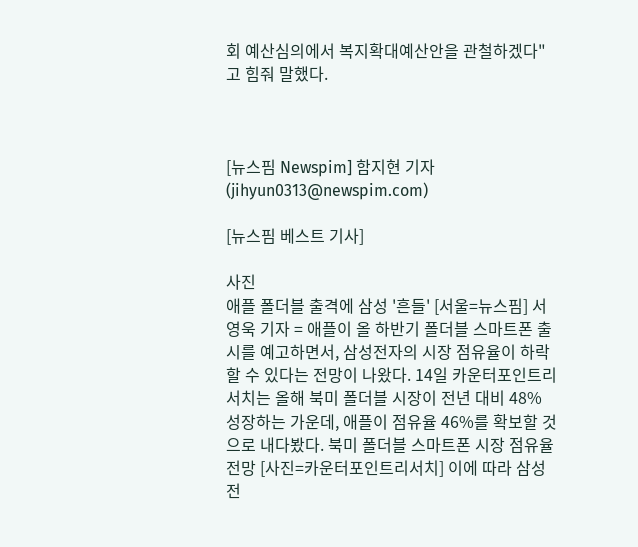회 예산심의에서 복지확대예산안을 관철하겠다"고 힘줘 말했다.



[뉴스핌 Newspim] 함지현 기자 (jihyun0313@newspim.com)

[뉴스핌 베스트 기사]

사진
애플 폴더블 출격에 삼성 '흔들' [서울=뉴스핌] 서영욱 기자 = 애플이 올 하반기 폴더블 스마트폰 출시를 예고하면서, 삼성전자의 시장 점유율이 하락할 수 있다는 전망이 나왔다. 14일 카운터포인트리서치는 올해 북미 폴더블 시장이 전년 대비 48% 성장하는 가운데, 애플이 점유율 46%를 확보할 것으로 내다봤다. 북미 폴더블 스마트폰 시장 점유율 전망 [사진=카운터포인트리서치] 이에 따라 삼성전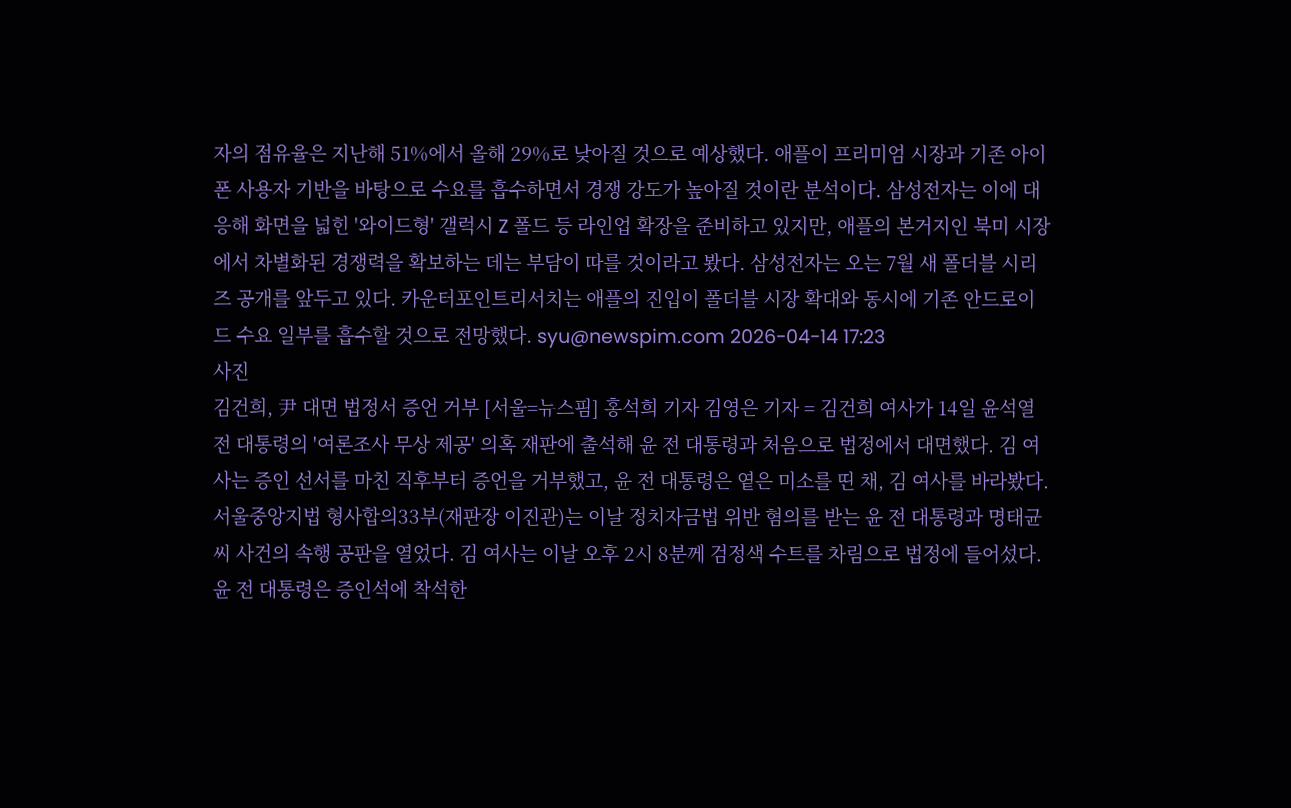자의 점유율은 지난해 51%에서 올해 29%로 낮아질 것으로 예상했다. 애플이 프리미엄 시장과 기존 아이폰 사용자 기반을 바탕으로 수요를 흡수하면서 경쟁 강도가 높아질 것이란 분석이다. 삼성전자는 이에 대응해 화면을 넓힌 '와이드형' 갤럭시 Z 폴드 등 라인업 확장을 준비하고 있지만, 애플의 본거지인 북미 시장에서 차별화된 경쟁력을 확보하는 데는 부담이 따를 것이라고 봤다. 삼성전자는 오는 7월 새 폴더블 시리즈 공개를 앞두고 있다. 카운터포인트리서치는 애플의 진입이 폴더블 시장 확대와 동시에 기존 안드로이드 수요 일부를 흡수할 것으로 전망했다. syu@newspim.com 2026-04-14 17:23
사진
김건희, 尹 대면 법정서 증언 거부 [서울=뉴스핌] 홍석희 기자 김영은 기자 = 김건희 여사가 14일 윤석열 전 대통령의 '여론조사 무상 제공' 의혹 재판에 출석해 윤 전 대통령과 처음으로 법정에서 대면했다. 김 여사는 증인 선서를 마친 직후부터 증언을 거부했고, 윤 전 대통령은 옅은 미소를 띤 채, 김 여사를 바라봤다. 서울중앙지법 형사합의33부(재판장 이진관)는 이날 정치자금법 위반 혐의를 받는 윤 전 대통령과 명태균 씨 사건의 속행 공판을 열었다. 김 여사는 이날 오후 2시 8분께 검정색 수트를 차림으로 법정에 들어섰다. 윤 전 대통령은 증인석에 착석한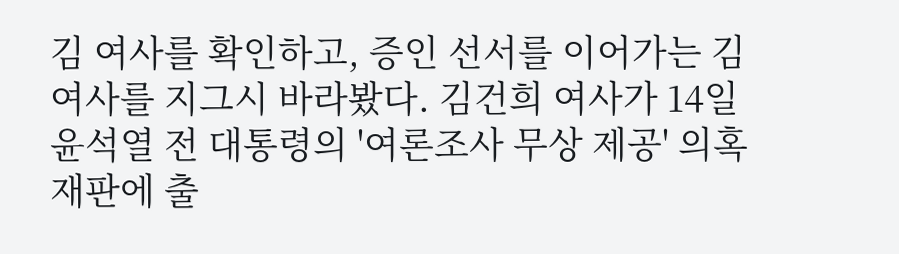김 여사를 확인하고, 증인 선서를 이어가는 김 여사를 지그시 바라봤다. 김건희 여사가 14일 윤석열 전 대통령의 '여론조사 무상 제공' 의혹 재판에 출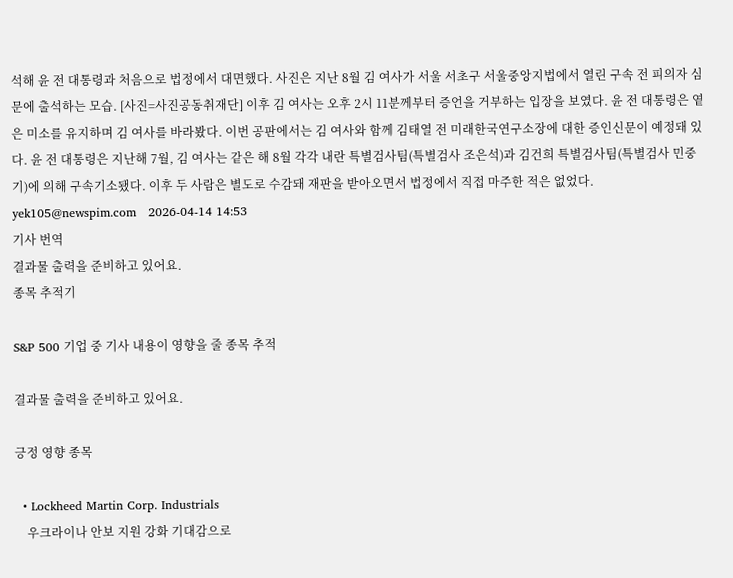석해 윤 전 대통령과 처음으로 법정에서 대면했다. 사진은 지난 8월 김 여사가 서울 서초구 서울중앙지법에서 열린 구속 전 피의자 심문에 출석하는 모습. [사진=사진공동취재단] 이후 김 여사는 오후 2시 11분께부터 증언을 거부하는 입장을 보였다. 윤 전 대통령은 옅은 미소를 유지하며 김 여사를 바라봤다. 이번 공판에서는 김 여사와 함께 김태열 전 미래한국연구소장에 대한 증인신문이 예정돼 있다. 윤 전 대통령은 지난해 7월, 김 여사는 같은 해 8월 각각 내란 특별검사팀(특별검사 조은석)과 김건희 특별검사팀(특별검사 민중기)에 의해 구속기소됐다. 이후 두 사람은 별도로 수감돼 재판을 받아오면서 법정에서 직접 마주한 적은 없었다. yek105@newspim.com   2026-04-14 14:53
기사 번역
결과물 출력을 준비하고 있어요.
종목 추적기

S&P 500 기업 중 기사 내용이 영향을 줄 종목 추적

결과물 출력을 준비하고 있어요.

긍정 영향 종목

  • Lockheed Martin Corp. Industrials
    우크라이나 안보 지원 강화 기대감으로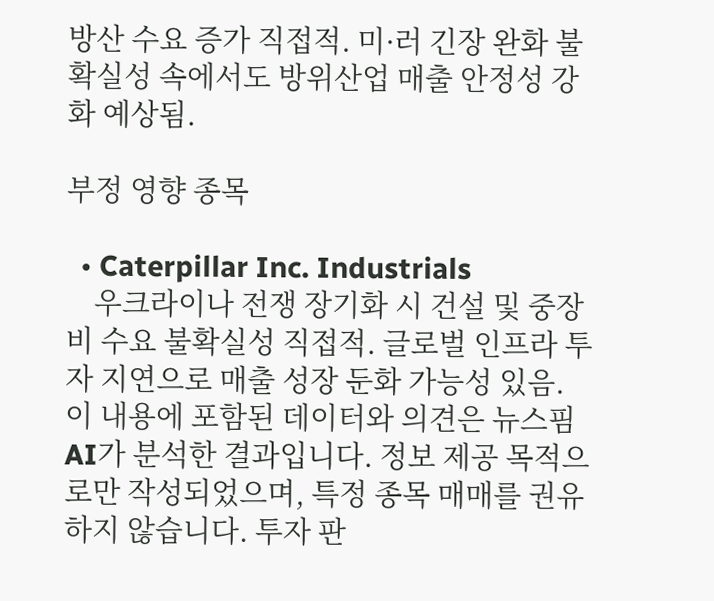방산 수요 증가 직접적. 미·러 긴장 완화 불확실성 속에서도 방위산업 매출 안정성 강화 예상됨.

부정 영향 종목

  • Caterpillar Inc. Industrials
    우크라이나 전쟁 장기화 시 건설 및 중장비 수요 불확실성 직접적. 글로벌 인프라 투자 지연으로 매출 성장 둔화 가능성 있음.
이 내용에 포함된 데이터와 의견은 뉴스핌 AI가 분석한 결과입니다. 정보 제공 목적으로만 작성되었으며, 특정 종목 매매를 권유하지 않습니다. 투자 판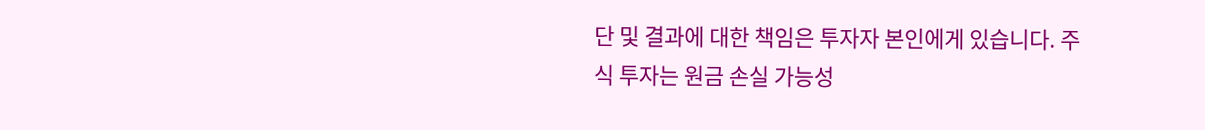단 및 결과에 대한 책임은 투자자 본인에게 있습니다. 주식 투자는 원금 손실 가능성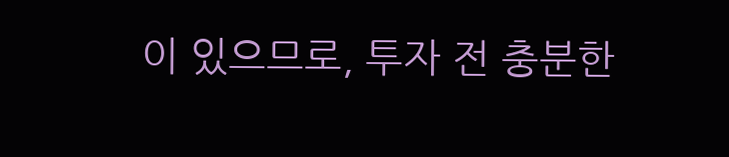이 있으므로, 투자 전 충분한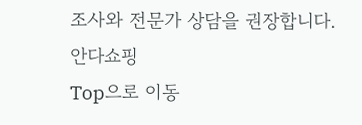조사와 전문가 상담을 권장합니다.
안다쇼핑
Top으로 이동